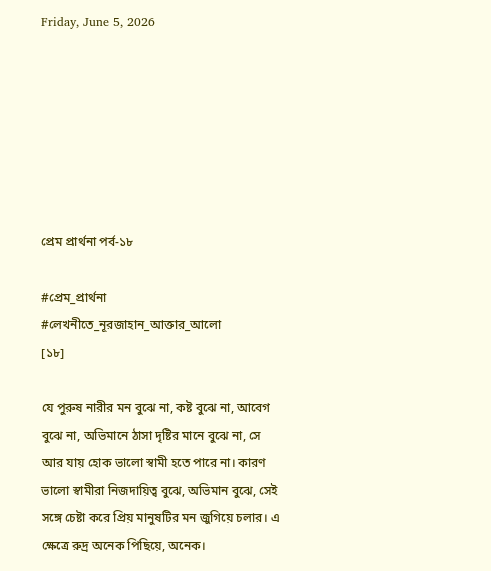Friday, June 5, 2026







প্রেম প্রার্থনা পর্ব-১৮

#প্রেম_প্রার্থনা
#লেখনীতে_নূরজাহান_আক্তার_আলো
[১৮]

যে পুরুষ নারীর মন বুঝে না, কষ্ট বুঝে না, আবেগ বুঝে না, অভিমানে ঠাসা দৃষ্টির মানে বুঝে না, সে আর যায় হোক ভালো স্বামী হতে পারে না। কারণ ভালো স্বামীরা নিজদায়িত্ব বুঝে, অভিমান বুঝে, সেই সঙ্গে চেষ্টা করে প্রিয় মানুষটির মন জুগিয়ে চলার। এ ক্ষেত্রে রুদ্র অনেক পিছিয়ে, অনেক।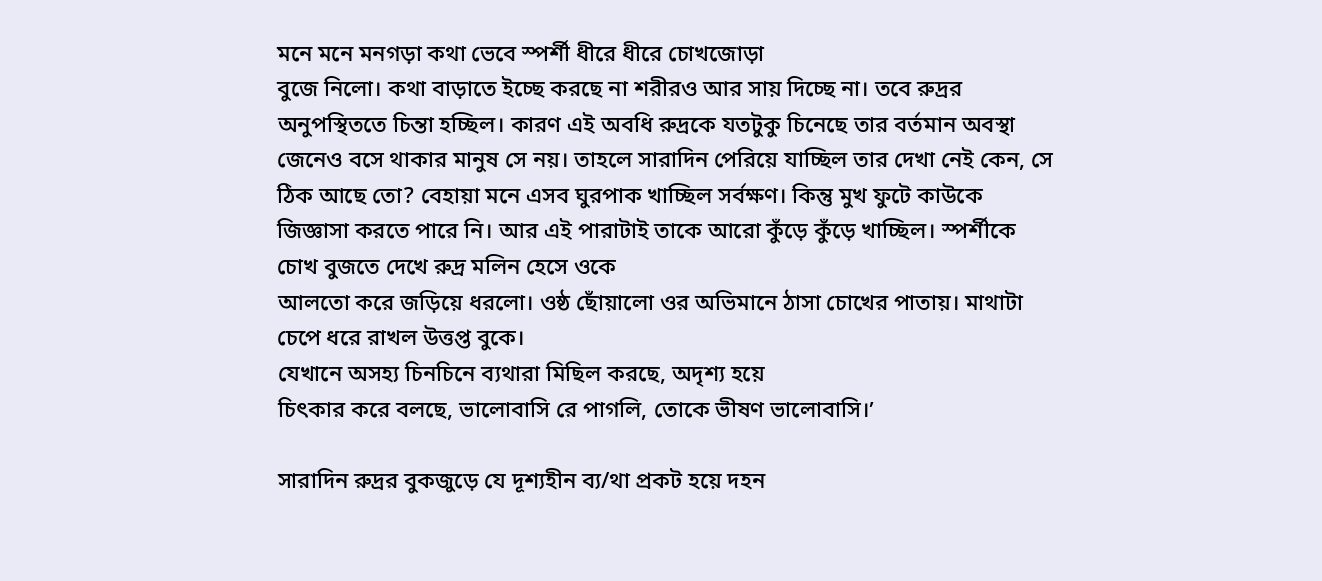মনে মনে মনগড়া কথা ভেবে স্পর্শী ধীরে ধীরে চোখজোড়া
বুজে নিলো। কথা বাড়াতে ইচ্ছে করছে না শরীরও আর সায় দিচ্ছে না। তবে রুদ্রর অনুপস্থিততে চিন্তা হচ্ছিল। কারণ এই অবধি রুদ্রকে যতটুকু চিনেছে তার বর্তমান অবস্থা জেনেও বসে থাকার মানুষ সে নয়। তাহলে সারাদিন পেরিয়ে যাচ্ছিল তার দেখা নেই কেন, সে ঠিক আছে তো? বেহায়া মনে এসব ঘুরপাক খাচ্ছিল সর্বক্ষণ। কিন্তু মুখ ফুটে কাউকে জিজ্ঞাসা করতে পারে নি। আর এই পারাটাই তাকে আরো কুঁড়ে কুঁড়ে খাচ্ছিল। স্পর্শীকে চোখ বুজতে দেখে রুদ্র মলিন হেসে ওকে
আলতো করে জড়িয়ে ধরলো। ওষ্ঠ ছোঁয়ালো ওর অভিমানে ঠাসা চোখের পাতায়। মাথাটা চেপে ধরে রাখল উত্তপ্ত বুকে।
যেখানে অসহ্য চিনচিনে ব্যথারা মিছিল করছে, অদৃশ্য হয়ে
চিৎকার করে বলছে, ভালোবাসি রে পাগলি, তোকে ভীষণ ভালোবাসি।’

সারাদিন রুদ্রর বুকজুড়ে যে দূশ্যহীন ব্য/থা প্রকট হয়ে দহন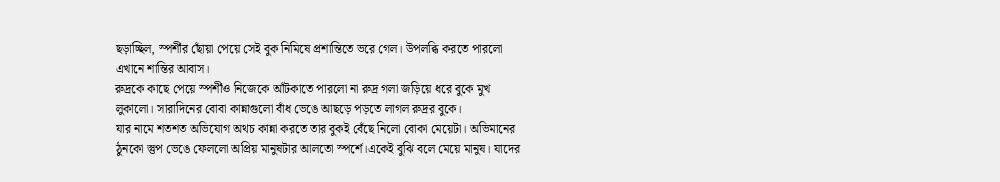ছড়াচ্ছিল, স্পর্শীর ছোঁয়া পেয়ে সেই বুক নিমিষে প্রশান্তিতে ভরে গেল। উপলব্ধি করতে পারলো এখানে শান্তির আবাস।
রুদ্রকে কাছে পেয়ে স্পর্শীও নিজেকে আঁটকাতে পারলো না রুদ্র গলা জড়িয়ে ধরে বুকে মুখ লুকালো। সারাদিনের বোবা কান্নাগুলো বাঁধ ভেঙে আছড়ে পড়তে লাগল রুদ্রর বুকে।
যার নামে শতশত অভিযোগ অথচ কান্না করতে তার বুকই বেঁছে নিলো বোকা মেয়েটা। অভিমানের ঠুনকো স্তুপ ভেঙে ফেললো অপ্রিয় মানুষটার আলতো স্পর্শে।একেই বুঝি বলে মেয়ে মানুষ। যাদের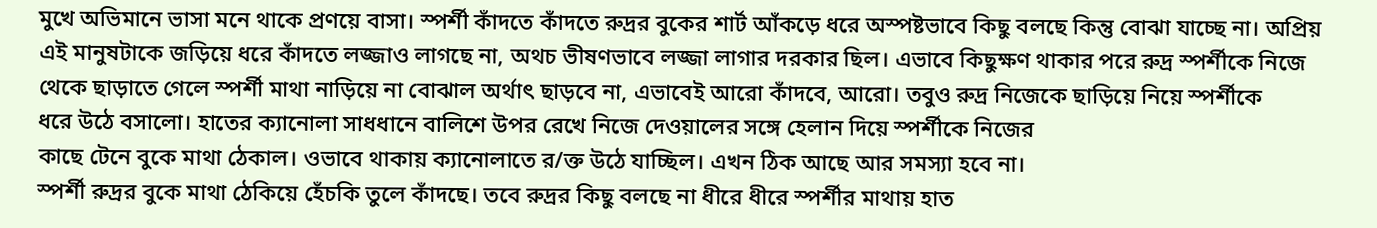মুখে অভিমানে ভাসা মনে থাকে প্রণয়ে বাসা। স্পর্শী কাঁদতে কাঁদতে রুদ্রর বুকের শার্ট আঁকড়ে ধরে অস্পষ্টভাবে কিছু বলছে কিন্তু বোঝা যাচ্ছে না। অপ্রিয় এই মানুষটাকে জড়িয়ে ধরে কাঁদতে লজ্জাও লাগছে না, অথচ ভীষণভাবে লজ্জা লাগার দরকার ছিল। এভাবে কিছুক্ষণ থাকার পরে রুদ্র স্পর্শীকে নিজে থেকে ছাড়াতে গেলে স্পর্শী মাথা নাড়িয়ে না বোঝাল অর্থাৎ ছাড়বে না, এভাবেই আরো কাঁদবে, আরো। তবুও রুদ্র নিজেকে ছাড়িয়ে নিয়ে স্পর্শীকে
ধরে উঠে বসালো। হাতের ক্যানোলা সাধধানে বালিশে উপর রেখে নিজে দেওয়ালের সঙ্গে হেলান দিয়ে স্পর্শীকে নিজের
কাছে টেনে বুকে মাথা ঠেকাল। ওভাবে থাকায় ক্যানোলাতে র/ক্ত উঠে যাচ্ছিল। এখন ঠিক আছে আর সমস্যা হবে না।
স্পর্শী রুদ্রর বুকে মাথা ঠেকিয়ে হেঁচকি তুলে কাঁদছে। তবে রুদ্রর কিছু বলছে না ধীরে ধীরে স্পর্শীর মাথায় হাত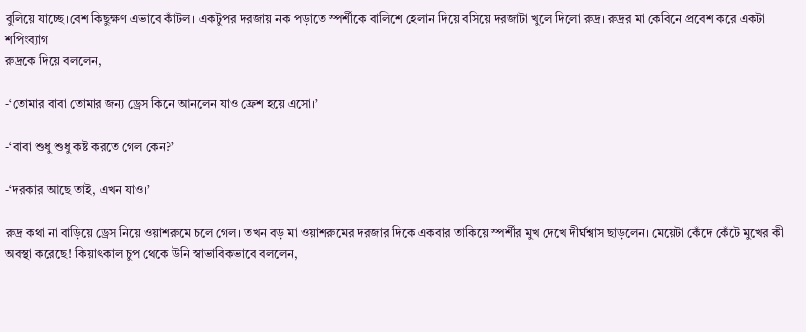বুলিয়ে যাচ্ছে।বেশ কিছুক্ষণ এভাবে কাঁটল। একটুপর দরজায় নক পড়াতে স্পর্শীকে বালিশে হেলান দিয়ে বসিয়ে দরজাটা খুলে দিলো রুদ্র। রুদ্রর মা কেবিনে প্রবেশ করে একটা শপিংব্যাগ
রুদ্রকে দিয়ে বললেন,

-‘তোমার বাবা তোমার জন্য ড্রেস কিনে আনলেন যাও ফ্রেশ হয়ে এসো।’

-‘বাবা শুধু শুধু কষ্ট করতে গেল কেন?’

-‘দরকার আছে তাই, এখন যাও।’

রুদ্র কথা না বাড়িয়ে ড্রেস নিয়ে ওয়াশরুমে চলে গেল। তখন বড় মা ওয়াশরুমের দরজার দিকে একবার তাকিয়ে স্পর্শীর মুখ দেখে দীর্ঘশ্বাস ছাড়লেন। মেয়েটা কেঁদে কেঁটে মুখের কী অবস্থা করেছে! কিয়াৎকাল চুপ থেকে উনি স্বাভাবিকভাবে বললেন,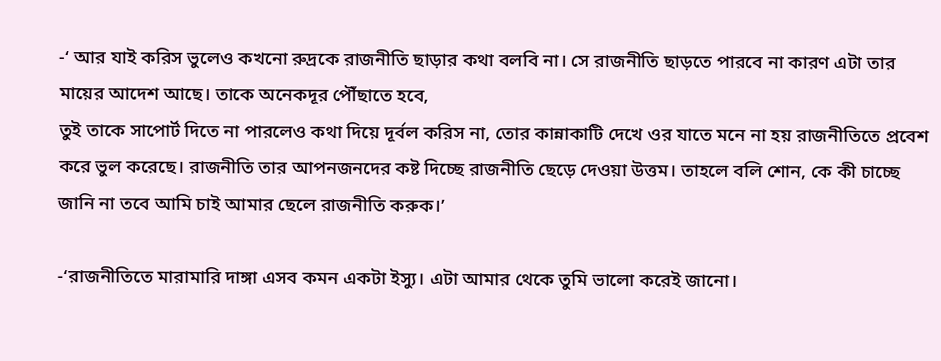-‘ আর যাই করিস ভুলেও কখনো রুদ্রকে রাজনীতি ছাড়ার কথা বলবি না। সে রাজনীতি ছাড়তে পারবে না কারণ এটা তার মায়ের আদেশ আছে। তাকে অনেকদূর পৌঁছাতে হবে,
তুই তাকে সাপোর্ট দিতে না পারলেও কথা দিয়ে দূর্বল করিস না, তোর কান্নাকাটি দেখে ওর যাতে মনে না হয় রাজনীতিতে প্রবেশ করে ভুল করেছে। রাজনীতি তার আপনজনদের কষ্ট দিচ্ছে রাজনীতি ছেড়ে দেওয়া উত্তম। তাহলে বলি শোন, কে কী চাচ্ছে জানি না তবে আমি চাই আমার ছেলে রাজনীতি করুক।’

-‘রাজনীতিতে মারামারি দাঙ্গা এসব কমন একটা ইস্যু। এটা আমার থেকে তুমি ভালো করেই জানো।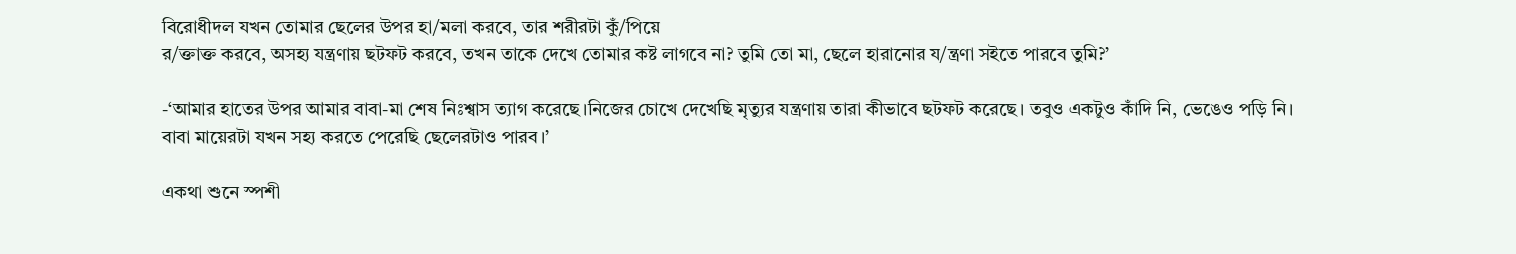বিরোধীদল যখন তোমার ছেলের উপর হা/মলা করবে, তার শরীরটা কুঁ/পিয়ে
র/ক্তাক্ত করবে, অসহ্য যন্ত্রণায় ছটফট করবে, তখন তাকে দেখে তোমার কষ্ট লাগবে না? তুমি তো মা, ছেলে হারানোর য/ন্ত্রণা সইতে পারবে তুমি?’

-‘আমার হাতের উপর আমার বাবা-মা শেষ নিঃশ্বাস ত্যাগ করেছে।নিজের চোখে দেখেছি মৃত্যুর যন্ত্রণায় তারা কীভাবে ছটফট করেছে। তবুও একটুও কাঁদি নি, ভেঙেও পড়ি নি।
বাবা মায়েরটা যখন সহ্য করতে পেরেছি ছেলেরটাও পারব।’

একথা শুনে স্পশী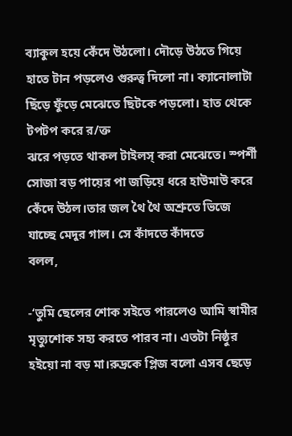ব্যাকুল হয়ে কেঁদে উঠলো। দৌড়ে উঠতে গিয়ে হাতে টান পড়লেও গুরুত্ব দিলো না। ক্যানোলাটা ছিঁড়ে ফুঁড়ে মেঝেতে ছিটকে পড়লো। হাত থেকে টপটপ করে র/ক্ত
ঝরে পড়তে থাকল টাইলস্ করা মেঝেতে। স্পর্শী সোজা বড় পায়ের পা জড়িয়ে ধরে হাউমাউ করে কেঁদে উঠল।তার জল থৈ থৈ অশ্রুতে ভিজে যাচ্ছে মেদুর গাল। সে কাঁদতে কাঁদতে
বলল,

-‘তুমি ছেলের শোক সইতে পারলেও আমি স্বামীর মৃত্যুশোক সহ্য করতে পারব না। এতটা নিষ্ঠুর হইয়ো না বড় মা।রুদ্রকে প্লিজ বলো এসব ছেড়ে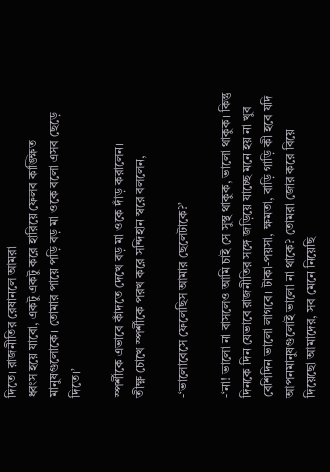দিতে। রাজনীতির রেষানলে আমরা
ধ্বংস হয়ে যাবো, একটু একটু করে হারিয়ে ফেলব কাঙ্ক্ষিত
মানুষগুলোকে। তোমার পায়ে পড়ি বড় মা ওকে বলো এসব ছেড়ে দিতে।’

স্পর্শীকে এভাবে কাঁদতে দেখে বড় মা ওকে দাঁড় করালেন।
তীক্ষ্ণ চোখে স্পর্শীকে পরখ করে সন্দিহান স্বরে বললেন,

-‘ভালোবেসে ফেলেছিস আমার ছেলেটাকে?’

-‘না! ভালো না বাসলেও আমি চাই সে সুস্থ থাকুক, ভালো থাকুক। কিন্তু দিনকে দিন যেভাবে রাজনীতির সঙ্গে জড়িয়ে যাচ্ছে মনে হয় না খুব বেশিদিন ভালো লাগবে। টাকা-পয়সা, ক্ষমতা, বাড়ি গাড়ি কী হবে যদি আপনমানুষগুলোই ভালো না থাকে? তোমরা জোর করে বিয়ে দিয়েছো আমাদের, সব মেনে নিয়েছি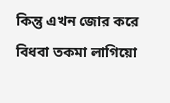কিন্তু এখন জোর করে বিধবা তকমা লাগিয়ো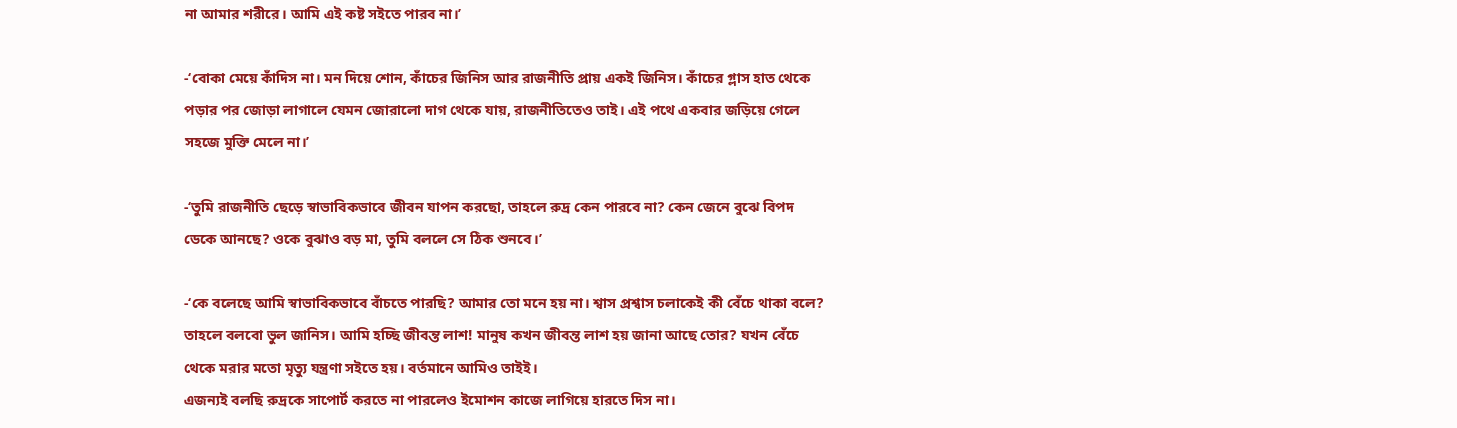না আমার শরীরে। আমি এই কষ্ট সইতে পারব না।’

-‘বোকা মেয়ে কাঁদিস না। মন দিয়ে শোন, কাঁচের জিনিস আর রাজনীতি প্রায় একই জিনিস। কাঁচের গ্লাস হাত থেকে পড়ার পর জোড়া লাগালে যেমন জোরালো দাগ থেকে যায়, রাজনীতিতেও তাই। এই পথে একবার জড়িয়ে গেলে সহজে মুক্তি মেলে না।’

-‘তুমি রাজনীতি ছেড়ে স্বাভাবিকভাবে জীবন যাপন করছো, তাহলে রুদ্র কেন পারবে না? কেন জেনে বুঝে বিপদ ডেকে আনছে? ওকে বুঝাও বড় মা, তুমি বললে সে ঠিক শুনবে।’

-‘কে বলেছে আমি স্বাভাবিকভাবে বাঁচতে পারছি? আমার তো মনে হয় না। শ্বাস প্রশ্বাস চলাকেই কী বেঁচে থাকা বলে?
তাহলে বলবো ভুল জানিস। আমি হচ্ছি জীবন্ত লাশ! মানুষ কখন জীবন্ত লাশ হয় জানা আছে তোর? যখন বেঁচে থেকে মরার মতো মৃত্যু যন্ত্রণা সইতে হয়। বর্তমানে আমিও তাইই।
এজন্যই বলছি রুদ্রকে সাপোর্ট করতে না পারলেও ইমোশন কাজে লাগিয়ে হারতে দিস না।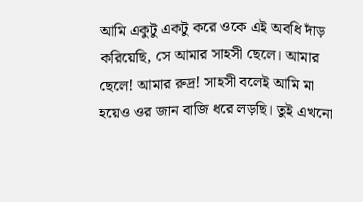আমি একুটু একটু করে ওকে এই অবধি দাঁড় করিয়েছি, সে আমার সাহসী ছেলে। আমার ছেলে! আমার রুদ্র! সাহসী বলেই আমি মা হয়েও ওর জান বাজি ধরে লড়ছি। তুই এখনো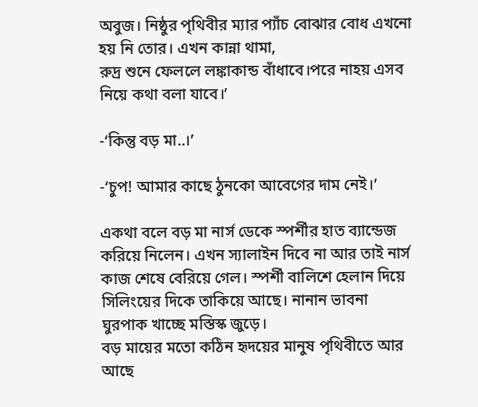অবুজ। নিষ্ঠুর পৃথিবীর ম্যার প্যাঁচ বোঝার বোধ এখনো হয় নি তোর। এখন কান্না থামা,
রুদ্র শুনে ফেললে লঙ্কাকান্ড বাঁধাবে।পরে নাহয় এসব নিয়ে কথা বলা যাবে।’

-‘কিন্তু বড় মা..।’

-‘চুপ! আমার কাছে ঠুনকো আবেগের দাম নেই।’

একথা বলে বড় মা নার্স ডেকে স্পর্শীর হাত ব্যান্ডেজ করিয়ে নিলেন। এখন স্যালাইন দিবে না আর তাই নার্স কাজ শেষে বেরিয়ে গেল। স্পর্শী বালিশে হেলান দিয়ে সিলিংয়ের দিকে তাকিয়ে আছে। নানান ভাবনা ঘুরপাক খাচ্ছে মস্তিস্ক জুড়ে।
বড় মায়ের মতো কঠিন হৃদয়ের মানুষ পৃথিবীতে আর আছে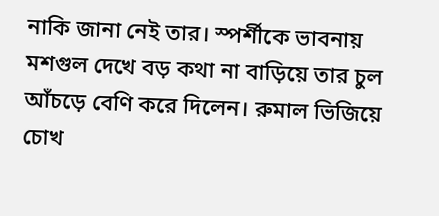নাকি জানা নেই তার। স্পর্শীকে ভাবনায় মশগুল দেখে বড় কথা না বাড়িয়ে তার চুল আঁচড়ে বেণি করে দিলেন। রুমাল ভিজিয়ে চোখ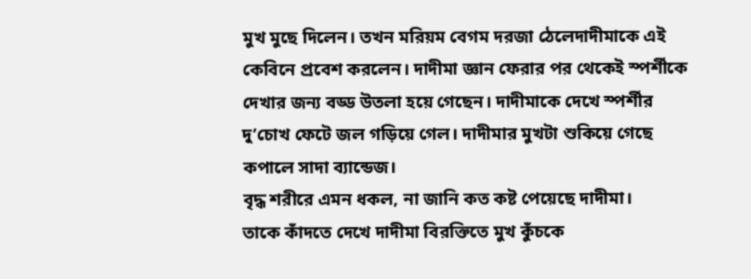মুখ মুছে দিলেন। তখন মরিয়ম বেগম দরজা ঠেলেদাদীমাকে এই কেবিনে প্রবেশ করলেন। দাদীমা জ্ঞান ফেরার পর থেকেই স্পর্শীকে দেখার জন্য বড্ড উতলা হয়ে গেছেন। দাদীমাকে দেখে স্পর্শীর দু’চোখ ফেটে জল গড়িয়ে গেল। দাদীমার মুখটা শুকিয়ে গেছে কপালে সাদা ব্যান্ডেজ।
বৃদ্ধ শরীরে এমন ধকল, না জানি কত কষ্ট পেয়েছে দাদীমা।
তাকে কাঁদতে দেখে দাদীমা বিরক্তিতে মুখ কুঁচকে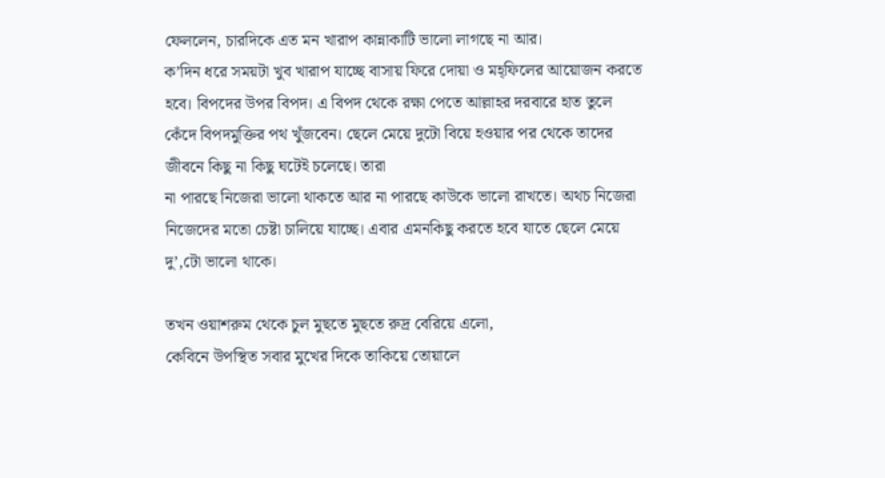ফেললেন, চারদিকে এত মন খারাপ কান্নাকাটি ভালো লাগছে না আর।
ক’দিন ধরে সময়টা খুব খারাপ যাচ্ছে বাসায় ফিরে দোয়া ও মহ্ফিলের আয়োজন করতে হবে। বিপদের উপর বিপদ। এ বিপদ থেকে রক্ষা পেতে আল্লাহর দরবারে হাত তুলে কেঁদে বিপদমুক্তির পথ খুঁজবেন। ছেলে মেয়ে দুটো বিয়ে হওয়ার পর থেকে তাদের জীবনে কিছু না কিছু ঘটেই চলেছে। তারা
না পারছে নিজেরা ভালো থাকতে আর না পারছে কাউকে ভালো রাখতে। অথচ নিজেরা নিজেদের মতো চেষ্টা চালিয়ে যাচ্ছে। এবার এমনকিছু করতে হবে যাতে ছেলে মেয়ে দু’,টো ভালো থাকে।

তখন ওয়াশরুম থেকে চুল মুছতে মুছতে রুদ্র বেরিয়ে এলো,
কেবিনে উপস্থিত সবার মুখের দিকে তাকিয়ে তোয়ালে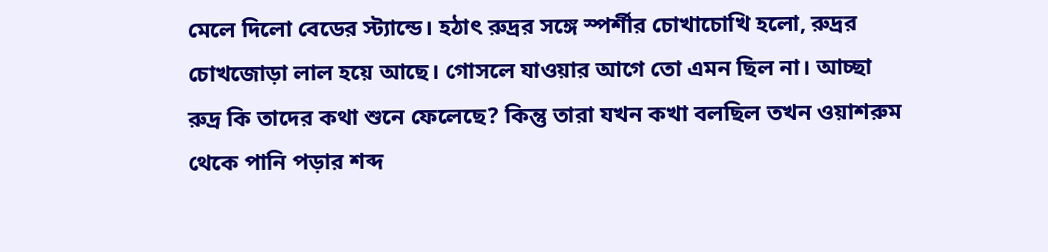মেলে দিলো বেডের স্ট্যান্ডে। হঠাৎ রুদ্রর সঙ্গে স্পর্শীর চোখাচোখি হলো, রুদ্রর চোখজোড়া লাল হয়ে আছে। গোসলে যাওয়ার আগে তো এমন ছিল না। আচ্ছা রুদ্র কি তাদের কথা শুনে ফেলেছে? কিন্তু তারা যখন কখা বলছিল তখন ওয়াশরুম থেকে পানি পড়ার শব্দ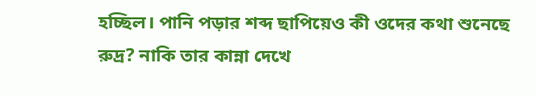হচ্ছিল। পানি পড়ার শব্দ ছাপিয়েও কী ওদের কথা শুনেছে রুদ্র? নাকি তার কান্না দেখে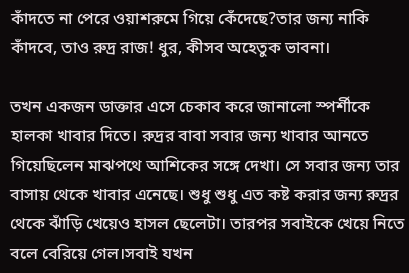কাঁদতে না পেরে ওয়াশরুমে গিয়ে কেঁদেছে?তার জন্য নাকি কাঁদবে, তাও রুদ্র রাজ! ধুর, কীসব অহেতুক ভাবনা।

তখন একজন ডাক্তার এসে চেকাব করে জানালো স্পর্শীকে হালকা খাবার দিতে। রুদ্রর বাবা সবার জন্য খাবার আনতে গিয়েছিলেন মাঝপথে আশিকের সঙ্গে দেখা। সে সবার জন্য তার বাসায় থেকে খাবার এনেছে। শুধু শুধু এত কষ্ট করার জন্য রুদ্রর থেকে ঝাঁড়ি খেয়েও হাসল ছেলেটা। তারপর সবাইকে খেয়ে নিতে বলে বেরিয়ে গেল।সবাই যখন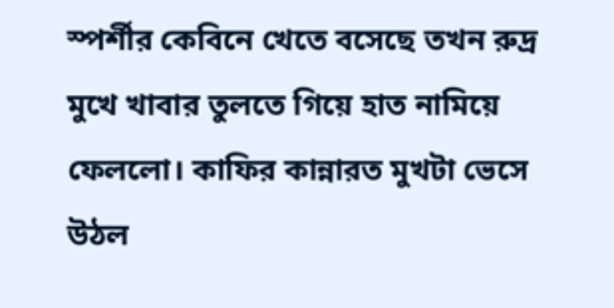স্পর্শীর কেবিনে খেতে বসেছে তখন রুদ্র মুখে খাবার তুলতে গিয়ে হাত নামিয়ে ফেললো। কাফির কান্নারত মুখটা ভেসে উঠল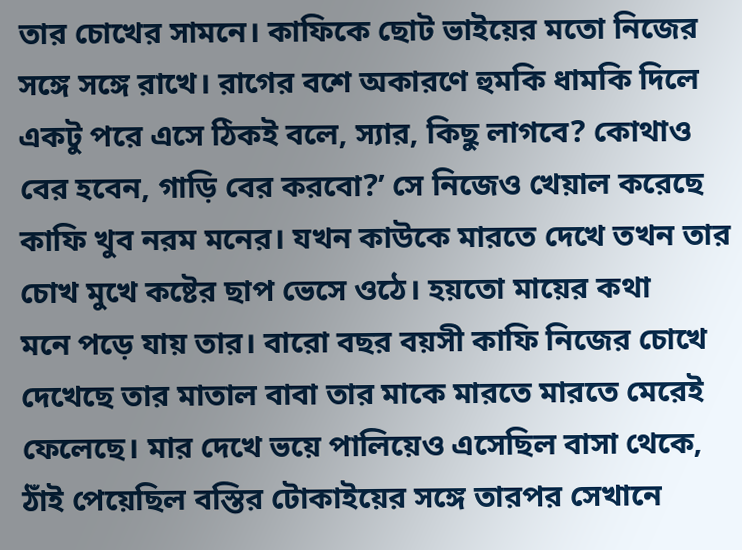তার চোখের সামনে। কাফিকে ছোট ভাইয়ের মতো নিজের
সঙ্গে সঙ্গে রাখে। রাগের বশে অকারণে হুমকি ধামকি দিলে একটু পরে এসে ঠিকই বলে, স্যার, কিছু লাগবে? কোথাও বের হবেন, গাড়ি বের করবো?’ সে নিজেও খেয়াল করেছে কাফি খুব নরম মনের। যখন কাউকে মারতে দেখে তখন তার চোখ মুখে কষ্টের ছাপ ভেসে ওঠে। হয়তো মায়ের কথা
মনে পড়ে যায় তার। বারো বছর বয়সী কাফি নিজের চোখে দেখেছে তার মাতাল বাবা তার মাকে মারতে মারতে মেরেই ফেলেছে। মার দেখে ভয়ে পালিয়েও এসেছিল বাসা থেকে, ঠাঁই পেয়েছিল বস্তির টোকাইয়ের সঙ্গে তারপর সেখানে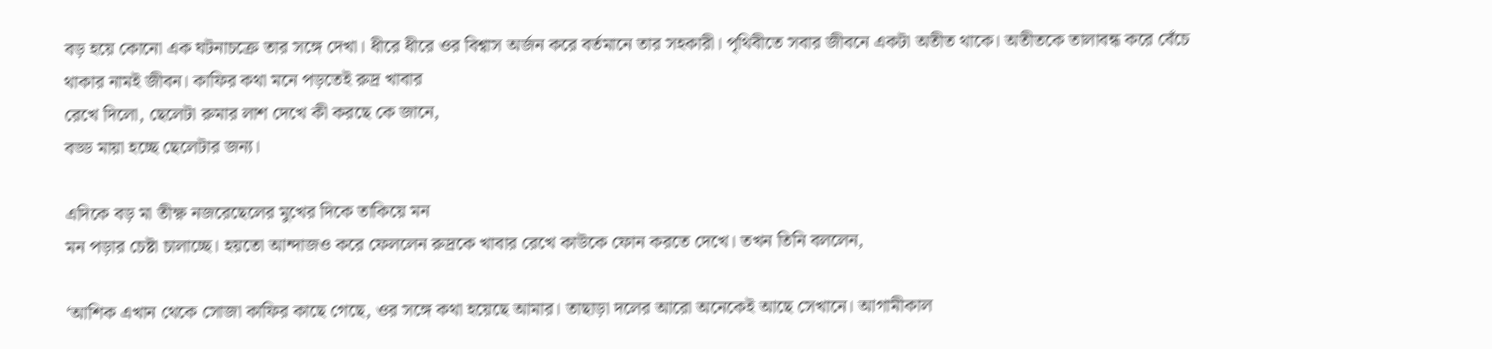বড় হয়ে কোনো এক ঘটনাচক্রে তার সঙ্গে দেখা। ধীরে ধীরে ওর বিশ্বাস অর্জন করে বর্তমানে তার সহকারী। পৃথিবীতে সবার জীবনে একটা অতীত থাকে। অতীতকে তালাবন্ধ করে বেঁচে থাকার নামই জীবন। কাফির কথা মনে পড়তেই রুদ্র খাবার
রেখে দিলো, ছেলেটা রুমার লাশ দেখে কী করছে কে জানে,
বড্ড মায়া হচ্ছে ছেলেটার জন্য।

এদিকে বড় মা তীক্ষ্ণ নজরেছেলের মুখের দিকে তাকিয়ে মন
মন পড়ার চেষ্টা চালাচ্ছে। হয়তো আন্দাজও করে ফেললেন রুদ্রকে খাবার রেখে কাউকে ফোন করতে দেখে। তখন তিনি বললেন,

‘আশিক এখান থেকে সোজা কাফির কাছে গেছে, ওর সঙ্গে কথা হয়েছে আমার। তাছাড়া দলের আরো অনেকেই আছে সেখানে। আগামীকাল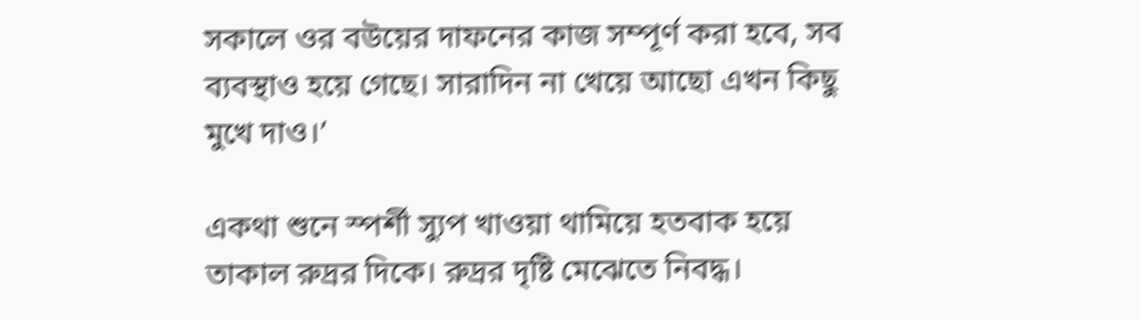সকালে ওর বউয়ের দাফনের কাজ সম্পূর্ণ করা হবে, সব ব্যবস্থাও হয়ে গেছে। সারাদিন না খেয়ে আছো এখন কিছু মুখে দাও।’

একথা শুনে স্পর্শী স্যুপ খাওয়া থামিয়ে হতবাক হয়ে তাকাল রুদ্রর দিকে। রুদ্রর দৃষ্টি মেঝেতে নিবদ্ধ।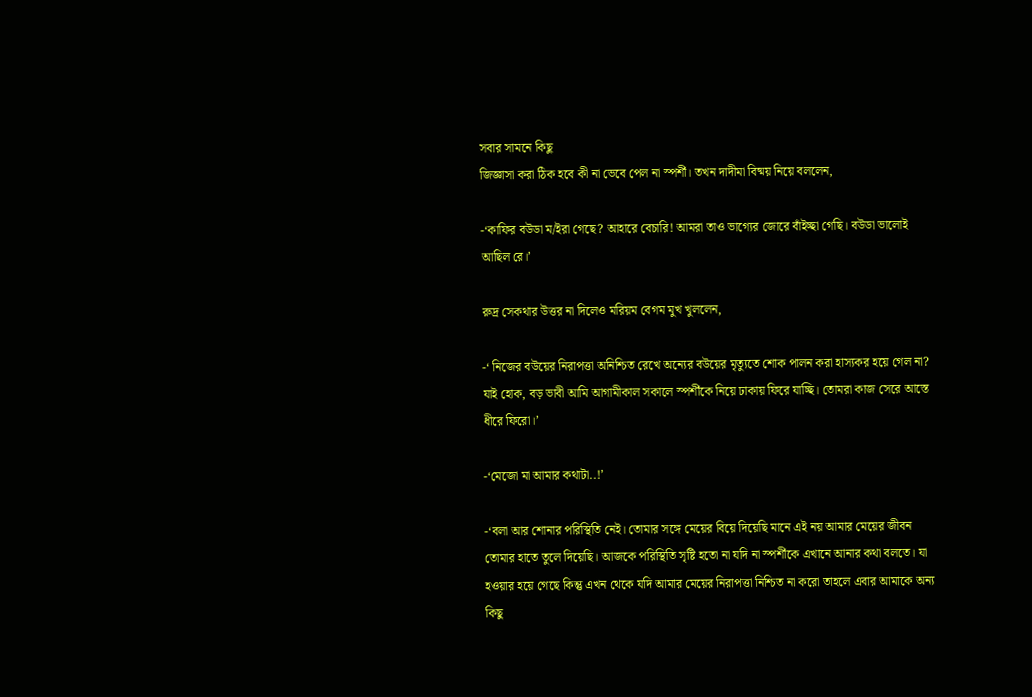সবার সামনে কিছু
জিজ্ঞাসা করা ঠিক হবে কী না ভেবে পেল না স্পর্শী। তখন দাদীমা বিষ্ময় নিয়ে বললেন,

-‘কাফির বউডা ম/ইরা গেছে? আহারে বেচারি! আমরা তাও ভাগ্যের জোরে বাঁইচ্ছা গেছি। বউডা ভালোই আছিল রে।’

রুদ্র সেকথার উত্তর না দিলেও মরিয়ম বেগম মুখ খুললেন,

-‘ নিজের বউয়ের নিরাপত্তা অনিশ্চিত রেখে অন্যের বউয়ের মৃত্যুতে শোক পালন করা হাস্যকর হয়ে গেল না? যাই হোক, বড় ভাবী আমি আগামীকাল সকালে স্পর্শীকে নিয়ে ঢাকায় ফিরে যাচ্ছি। তোমরা কাজ সেরে আস্তে ধীরে ফিরো।’

-‘মেজো মা আমার কথাটা..!’

-‘বলা আর শোনার পরিস্থিতি নেই। তোমার সঙ্গে মেয়ের বিয়ে দিয়েছি মানে এই নয় আমার মেয়ের জীবন তোমার হাতে তুলে দিয়েছি। আজকে পরিস্থিতি সৃষ্টি হতো না যদি না স্পর্শীকে এখানে আনার কথা বলতে। যা হওয়ার হয়ে গেছে কিন্তু এখন থেকে যদি আমার মেয়ের নিরাপত্তা নিশ্চিত না করো তাহলে এবার আমাকে অন্য কিছু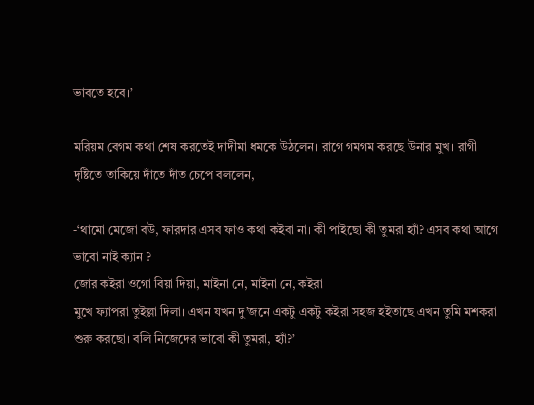ভাবতে হবে।’

মরিয়ম বেগম কথা শেষ করতেই দাদীমা ধমকে উঠলেন। রাগে গমগম করছে উনার মুখ। রাগী দৃষ্টিতে তাকিয়ে দাঁতে দাঁত চেপে বললেন,

-‘থামো মেজো বউ, ফারদার এসব ফাও কথা কইবা না। কী পাইছো কী তুমরা হ্যাঁ? এসব কথা আগে ভাবো নাই ক্যান ?
জোর কইরা ওগো বিয়া দিয়া, মাইনা নে, মাইনা নে, কইরা
মুখে ফ্যাপরা তুইল্লা দিলা। এখন যখন দু’জনে একটু একটু কইরা সহজ হইতাছে এখন তুমি মশকরা শুরু করছো। বলি নিজেদের ভাবো কী তুমরা, হ্যাঁ?’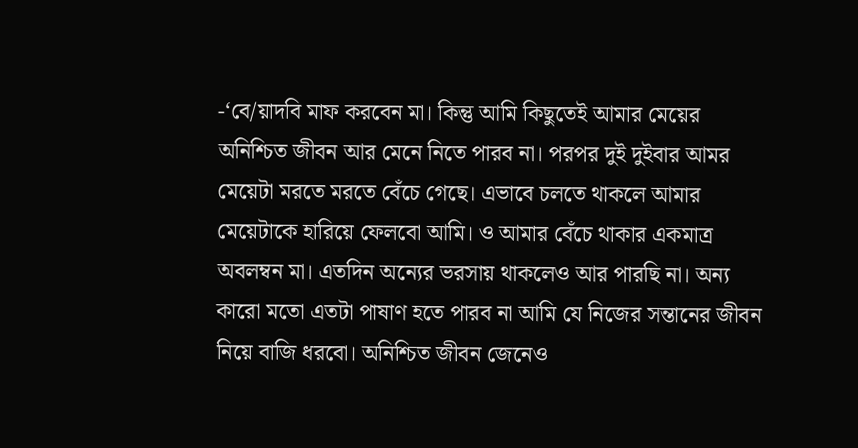-‘বে/য়াদবি মাফ করবেন মা। কিন্তু আমি কিছুতেই আমার মেয়ের অনিশ্চিত জীবন আর মেনে নিতে পারব না। পরপর দুই দুইবার আমর মেয়েটা মরতে মরতে বেঁচে গেছে। এভাবে চলতে থাকলে আমার মেয়েটাকে হারিয়ে ফেলবো আমি। ও আমার বেঁচে থাকার একমাত্র অবলম্বন মা। এতদিন অন্যের ভরসায় থাকলেও আর পারছি না। অন্য কারো মতো এতটা পাষাণ হতে পারব না আমি যে নিজের সন্তানের জীবন নিয়ে বাজি ধরবো। অনিশ্চিত জীবন জেনেও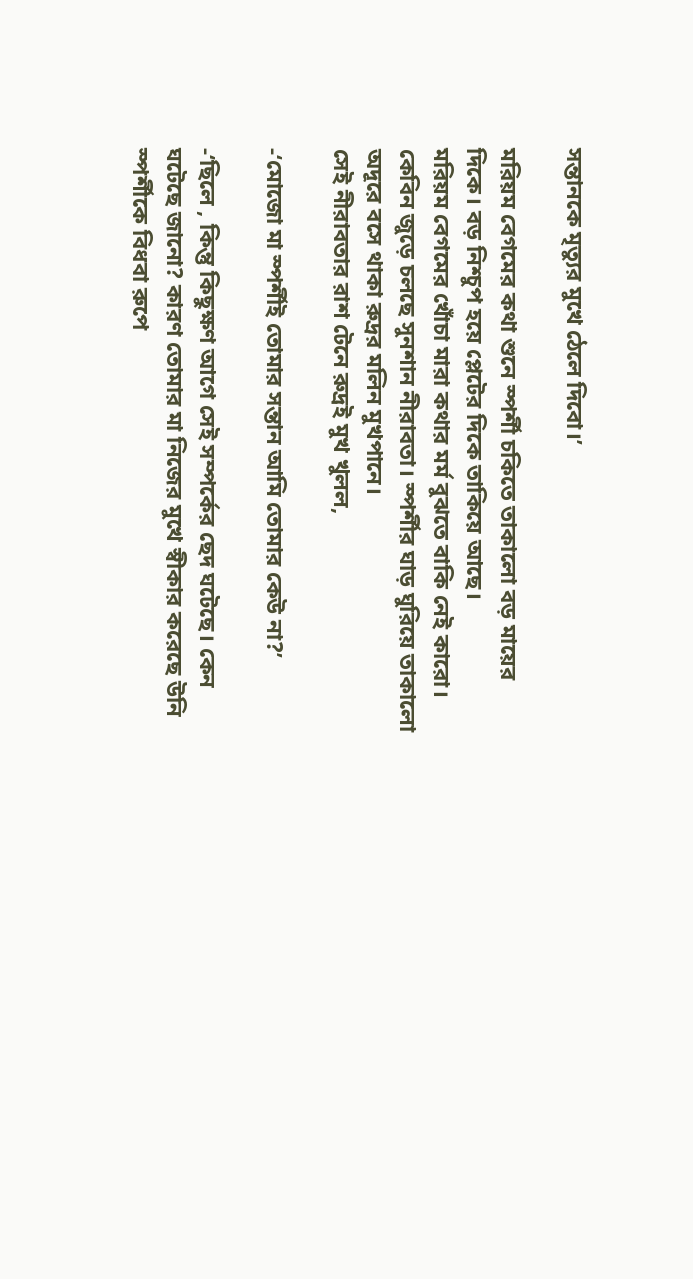সন্তানকে মৃত্যুর মুখে ঠেলে দিবো।’

মরিয়ম বেগমের কথা শুনে স্পর্শী চকিতে তাকালো বড় মায়ের দিকে। বড় নিশ্চুপ হয়ে প্লেটের দিকে তাকিয়ে আছে।
মরিয়ম বেগমের খোঁচা মারা কথার মর্ম বুঝতে বাকি নেই কারো। কেবিন জুড়ে চলছে সুনশান নীরাবতা। স্পর্শীর ঘাড় ঘুরিয়ে তাকালো অদূরে বসে থাকা রুদ্রর মলিন মুখপানে।
সেই নীরাবতার রাশ টেনে রুদ্রই মুখ খুলল,

-‘মোজো মা স্পর্শীই তোমার সন্তান আমি তোমার কেউ না?’

-‘ছিলে , কিন্তু কিছুক্ষণ আগে সেই সম্পর্কের ছেদ ঘটেছে। কেন ঘটেছে জানো? কারণ তোমার মা নিজের মুখে স্বীকার করেছে উনি স্পর্শীকে বিধবা রুপে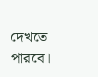দেখতে পারবে।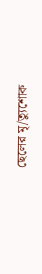ছেলের মৃ/ত্যুশোক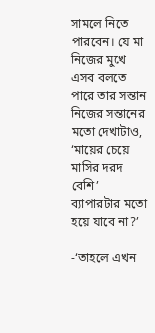সামলে নিতে পারবেন। যে মা নিজের মুখে এসব বলতে পারে তার সন্তান নিজের সন্তানের মতো দেখাটাও,
‘মায়ের চেয়ে মাসির দরদ বেশি’ ব্যাপারটার মতো হয়ে যাবে না?’

-‘তাহলে এখন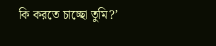কি করতে চাচ্ছো তুমি?’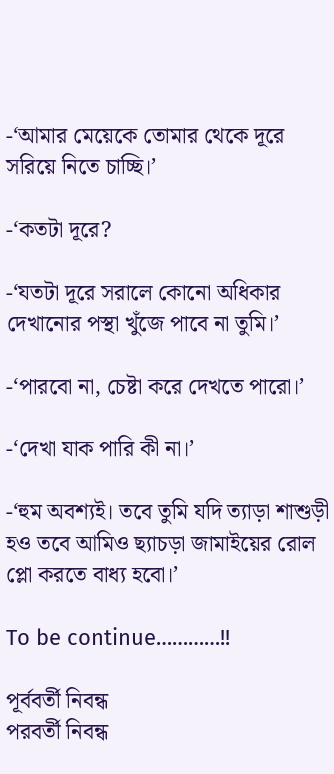-‘আমার মেয়েকে তোমার থেকে দূরে সরিয়ে নিতে চাচ্ছি।’

-‘কতটা দূরে?

-‘যতটা দূরে সরালে কোনো অধিকার দেখানোর পস্থা খুঁজে পাবে না তুমি।’

-‘পারবো না, চেষ্টা করে দেখতে পারো।’

-‘দেখা যাক পারি কী না।’

-‘হুম অবশ্যই। তবে তুমি যদি ত্যাড়া শাশুড়ী হও তবে আমিও ছ্যাচড়া জামাইয়ের রোল প্লো করতে বাধ্য হবো।’

To be continue…………!!

পূর্ববর্তী নিবন্ধ
পরবর্তী নিবন্ধ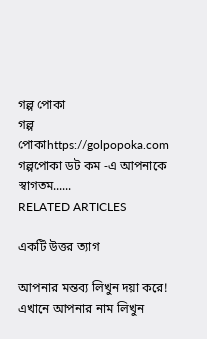গল্প পোকা
গল্প পোকাhttps://golpopoka.com
গল্পপোকা ডট কম -এ আপনাকে স্বাগতম......
RELATED ARTICLES

একটি উত্তর ত্যাগ

আপনার মন্তব্য লিখুন দয়া করে!
এখানে আপনার নাম লিখুন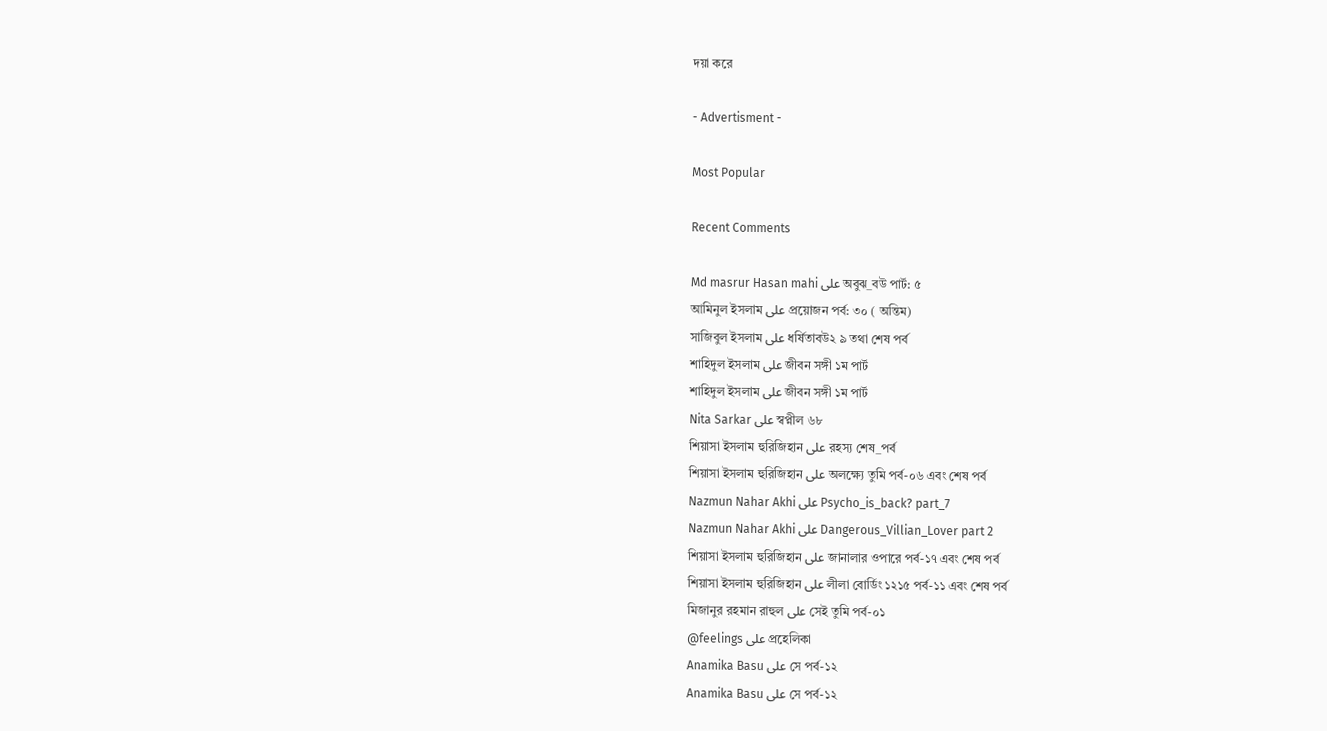দয়া করে

- Advertisment -

Most Popular

Recent Comments

Md masrur Hasan mahi على অবুঝ_বউ পার্ট: ৫
আমিনুল ইসলাম على প্রয়োজন পর্ব: ৩০ ( অন্তিম)
সাজিবুল ইসলাম على ধর্ষিতাবউ২ ৯ তথা শেষ পর্ব
শাহিদুল ইসলাম على জীবন সঙ্গী ১ম পার্ট
শাহিদুল ইসলাম على জীবন সঙ্গী ১ম পার্ট
Nita Sarkar على স্বপ্নীল ৬৮
শিয়াসা ইসলাম হুরিজিহান على রহস্য শেষ_পর্ব
শিয়াসা ইসলাম হুরিজিহান على অলক্ষ্যে তুমি পর্ব-০৬ এবং শেষ পর্ব
Nazmun Nahar Akhi على Psycho_is_back? part_7
Nazmun Nahar Akhi على Dangerous_Villian_Lover part 2
শিয়াসা ইসলাম হুরিজিহান على জানালার ওপারে পর্ব-১৭ এবং শেষ পর্ব
শিয়াসা ইসলাম হুরিজিহান على লীলা বোর্ডিং ১২১৫ পর্ব-১১ এবং শেষ পর্ব
মিজানুর রহমান রাহুল على সেই তুমি পর্ব-০১
@feelings على প্রহেলিকা
Anamika Basu على সে পর্ব-১২
Anamika Basu على সে পর্ব-১২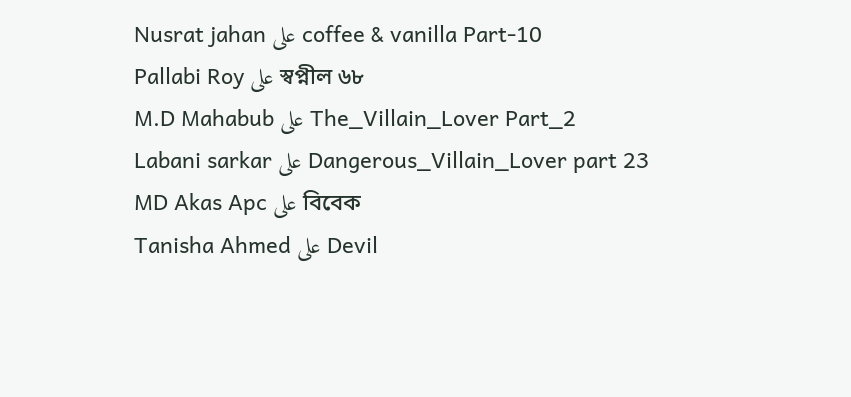Nusrat jahan على coffee & vanilla Part-10
Pallabi Roy على স্বপ্নীল ৬৮
M.D Mahabub على The_Villain_Lover Part_2
Labani sarkar على Dangerous_Villain_Lover part 23
MD Akas Apc على বিবেক
Tanisha Ahmed على Devil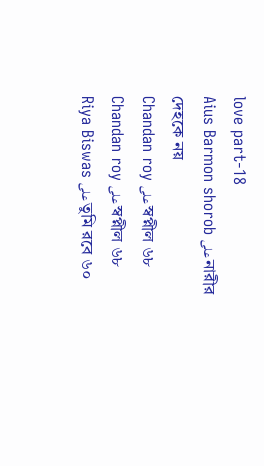love part-18
Aius Barmon shorob على নারীর দেহকে নয়
Chandan roy على স্বপ্নীল ৬৮
Chandan roy على স্বপ্নীল ৬৮
Riya Biswas على তুমি রবে ৬০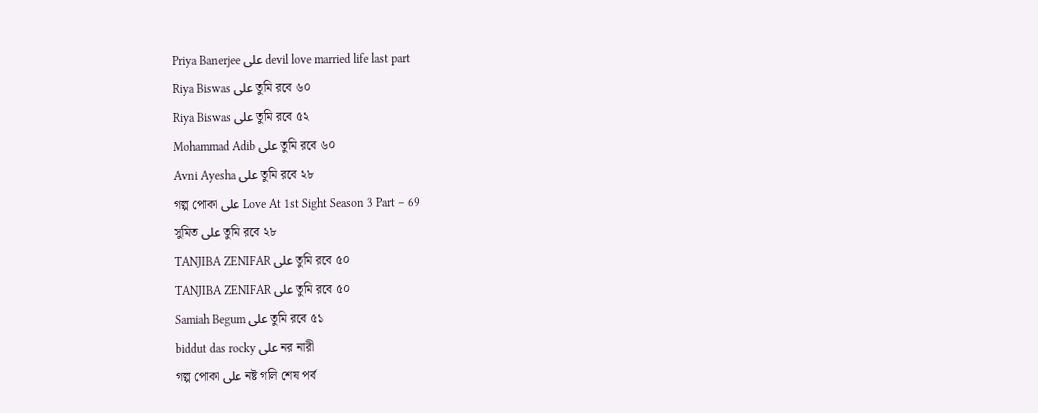Priya Banerjee على devil love married life last part
Riya Biswas على তুমি রবে ৬০
Riya Biswas على তুমি রবে ৫২
Mohammad Adib على তুমি রবে ৬০
Avni Ayesha على তুমি রবে ২৮
গল্প পোকা على Love At 1st Sight Season 3 Part – 69
সুমিত على তুমি রবে ২৮
TANJIBA ZENIFAR على তুমি রবে ৫০
TANJIBA ZENIFAR على তুমি রবে ৫০
Samiah Begum على তুমি রবে ৫১
biddut das rocky على নর নারী
গল্প পোকা على নষ্ট গলি শেষ পর্ব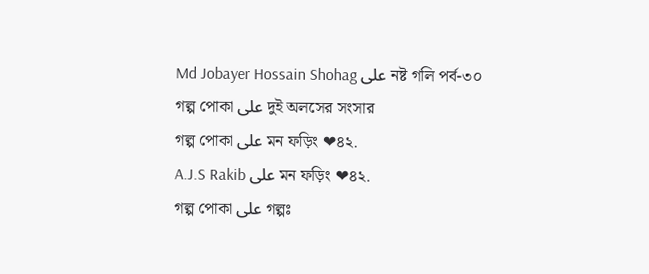Md Jobayer Hossain Shohag على নষ্ট গলি পর্ব-৩০
গল্প পোকা على দুই অলসের সংসার
গল্প পোকা على মন ফড়িং ❤৪২.
A.J.S Rakib على মন ফড়িং ❤৪২.
গল্প পোকা على গল্পঃ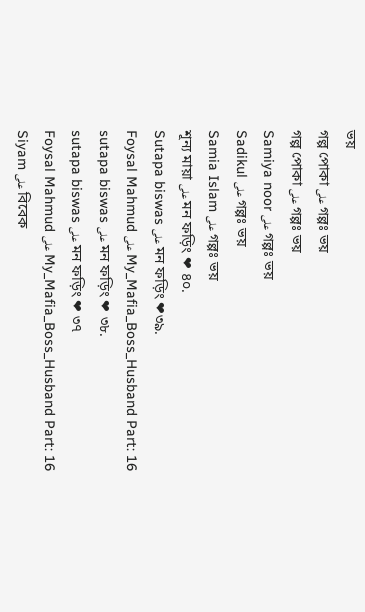ভয়
গল্প পোকা على গল্পঃ ভয়
গল্প পোকা على গল্পঃ ভয়
Samiya noor على গল্পঃ ভয়
Sadikul على গল্পঃ ভয়
Samia Islam على গল্পঃ ভয়
শূন্য মায়া على মন ফড়িং ❤ ৪০.
Sutapa biswas على মন ফড়িং ❤৩৯.
Foysal Mahmud على My_Mafia_Boss_Husband Part: 16
sutapa biswas على মন ফড়িং ❤ ৩৮.
sutapa biswas على মন ফড়িং ❤ ৩৭
Foysal Mahmud على My_Mafia_Boss_Husband Part: 16
Siyam على বিবেক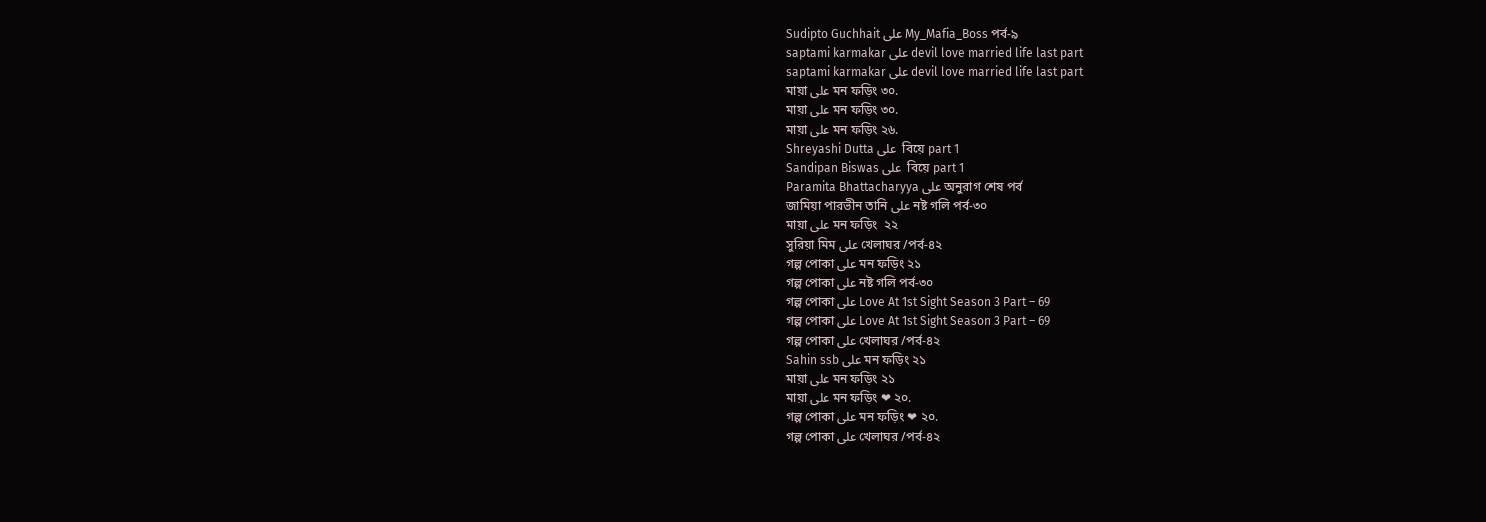Sudipto Guchhait على My_Mafia_Boss পর্ব-৯
saptami karmakar على devil love married life last part
saptami karmakar على devil love married life last part
মায়া على মন ফড়িং ৩০.
মায়া على মন ফড়িং ৩০.
মায়া على মন ফড়িং ২৬.
Shreyashi Dutta على  বিয়ে part 1
Sandipan Biswas على  বিয়ে part 1
Paramita Bhattacharyya على অনুরাগ শেষ পর্ব
জামিয়া পারভীন তানি على নষ্ট গলি পর্ব-৩০
মায়া على মন ফড়িং  ২২
সুরিয়া মিম على খেলাঘর /পর্ব-৪২
গল্প পোকা على মন ফড়িং ২১
গল্প পোকা على নষ্ট গলি পর্ব-৩০
গল্প পোকা على Love At 1st Sight Season 3 Part – 69
গল্প পোকা على Love At 1st Sight Season 3 Part – 69
গল্প পোকা على খেলাঘর /পর্ব-৪২
Sahin ssb على মন ফড়িং ২১
মায়া على মন ফড়িং ২১
মায়া على মন ফড়িং ❤ ২০.
গল্প পোকা على মন ফড়িং ❤ ২০.
গল্প পোকা على খেলাঘর /পর্ব-৪২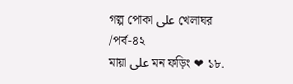গল্প পোকা على খেলাঘর /পর্ব-৪২
মায়া على মন ফড়িং ❤ ১৮.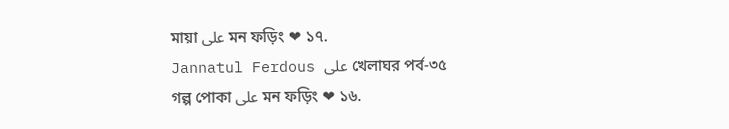মায়া على মন ফড়িং ❤ ১৭.
Jannatul Ferdous على খেলাঘর পর্ব-৩৫
গল্প পোকা على মন ফড়িং ❤ ১৬.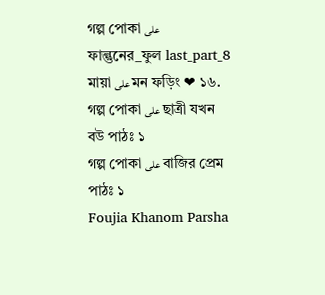গল্প পোকা على ফাল্গুনের_ফুল last_part_8
মায়া على মন ফড়িং ❤ ১৬.
গল্প পোকা على ছাত্রী যখন বউ পাঠঃ ১
গল্প পোকা على বাজির প্রেম পাঠঃ ১
Foujia Khanom Parsha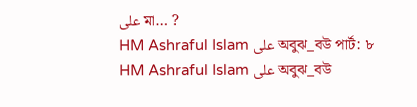على মা… ?
HM Ashraful Islam على অবুঝ_বউ পার্ট: ৮
HM Ashraful Islam على অবুঝ_বউ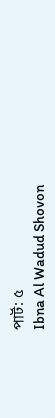পার্ট: ৫
Ibna Al Wadud Shovon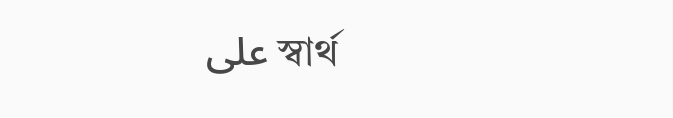على স্বার্থ